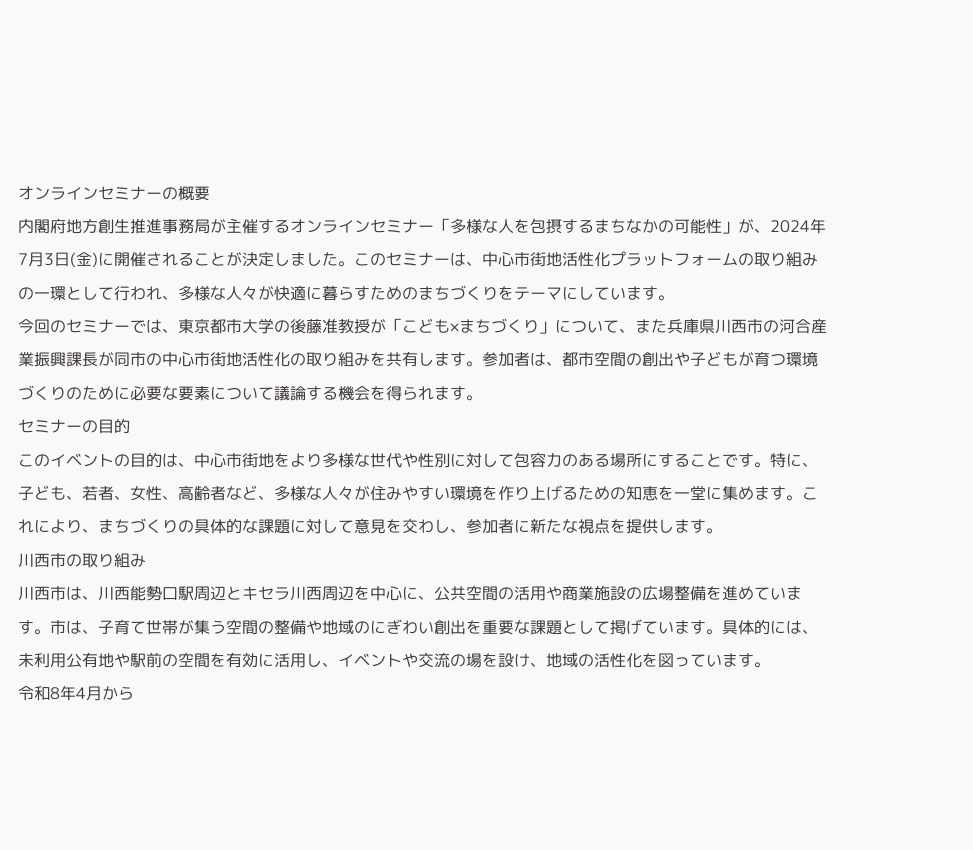オンラインセミナーの概要
内閣府地方創生推進事務局が主催するオンラインセミナー「多様な人を包摂するまちなかの可能性」が、2024年7月3日(金)に開催されることが決定しました。このセミナーは、中心市街地活性化プラットフォームの取り組みの一環として行われ、多様な人々が快適に暮らすためのまちづくりをテーマにしています。
今回のセミナーでは、東京都市大学の後藤准教授が「こども×まちづくり」について、また兵庫県川西市の河合産業振興課長が同市の中心市街地活性化の取り組みを共有します。参加者は、都市空間の創出や子どもが育つ環境づくりのために必要な要素について議論する機会を得られます。
セミナーの目的
このイベントの目的は、中心市街地をより多様な世代や性別に対して包容力のある場所にすることです。特に、子ども、若者、女性、高齢者など、多様な人々が住みやすい環境を作り上げるための知恵を一堂に集めます。これにより、まちづくりの具体的な課題に対して意見を交わし、参加者に新たな視点を提供します。
川西市の取り組み
川西市は、川西能勢口駅周辺とキセラ川西周辺を中心に、公共空間の活用や商業施設の広場整備を進めています。市は、子育て世帯が集う空間の整備や地域のにぎわい創出を重要な課題として掲げています。具体的には、未利用公有地や駅前の空間を有効に活用し、イベントや交流の場を設け、地域の活性化を図っています。
令和8年4月から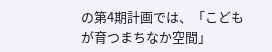の第4期計画では、「こどもが育つまちなか空間」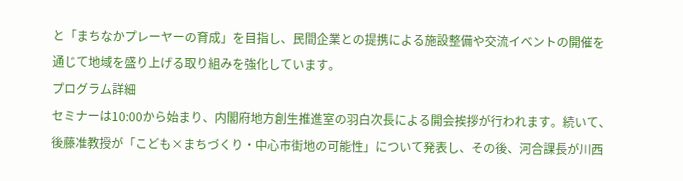と「まちなかプレーヤーの育成」を目指し、民間企業との提携による施設整備や交流イベントの開催を通じて地域を盛り上げる取り組みを強化しています。
プログラム詳細
セミナーは10:00から始まり、内閣府地方創生推進室の羽白次長による開会挨拶が行われます。続いて、後藤准教授が「こども×まちづくり・中心市街地の可能性」について発表し、その後、河合課長が川西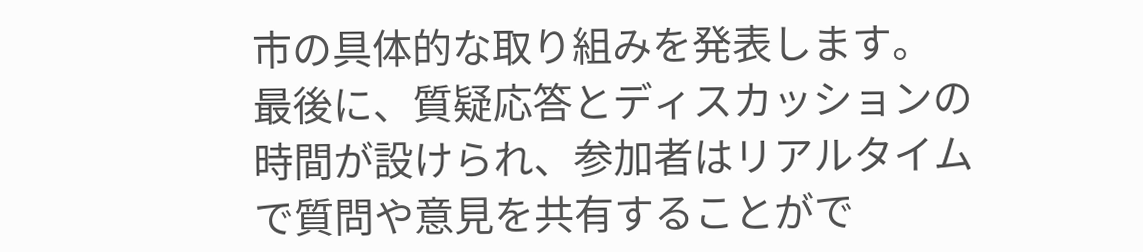市の具体的な取り組みを発表します。
最後に、質疑応答とディスカッションの時間が設けられ、参加者はリアルタイムで質問や意見を共有することがで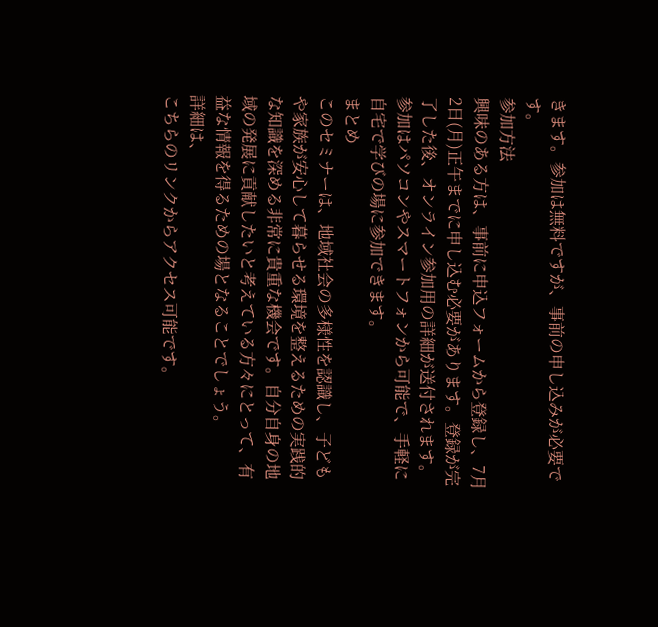きます。参加は無料ですが、事前の申し込みが必要です。
参加方法
興味のある方は、事前に申込フォームから登録し、7月2日(月)正午までに申し込む必要があります。登録が完了した後、オンライン参加用の詳細が送付されます。参加はパソコンやスマートフォンから可能で、手軽に自宅で学びの場に参加できます。
まとめ
このセミナーは、地域社会の多様性を認識し、子どもや家族が安心して暮らせる環境を整えるための実践的な知識を深める非常に貴重な機会です。自分自身の地域の発展に貢献したいと考えている方々にとって、有益な情報を得るための場となることでしょう。
詳細は、
こちらのリンクからアクセス可能です。